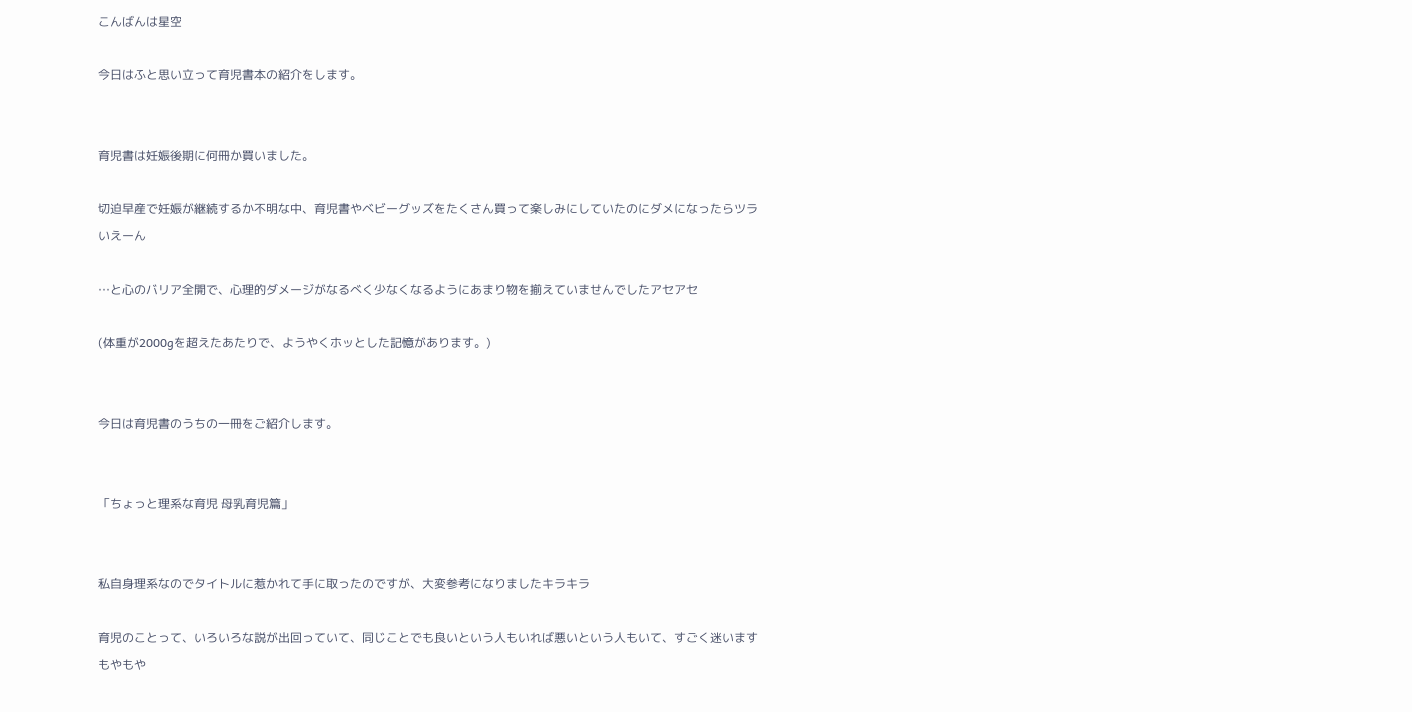こんばんは星空

今日はふと思い立って育児書本の紹介をします。


育児書は妊娠後期に何冊か買いました。

切迫早産で妊娠が継続するか不明な中、育児書やベビーグッズをたくさん買って楽しみにしていたのにダメになったらツラいえーん

…と心のバリア全開で、心理的ダメージがなるべく少なくなるようにあまり物を揃えていませんでしたアセアセ

(体重が2000gを超えたあたりで、ようやくホッとした記憶があります。)


今日は育児書のうちの一冊をご紹介します。


「ちょっと理系な育児 母乳育児篇」


私自身理系なのでタイトルに惹かれて手に取ったのですが、大変参考になりましたキラキラ

育児のことって、いろいろな説が出回っていて、同じことでも良いという人もいれば悪いという人もいて、すごく迷いますもやもや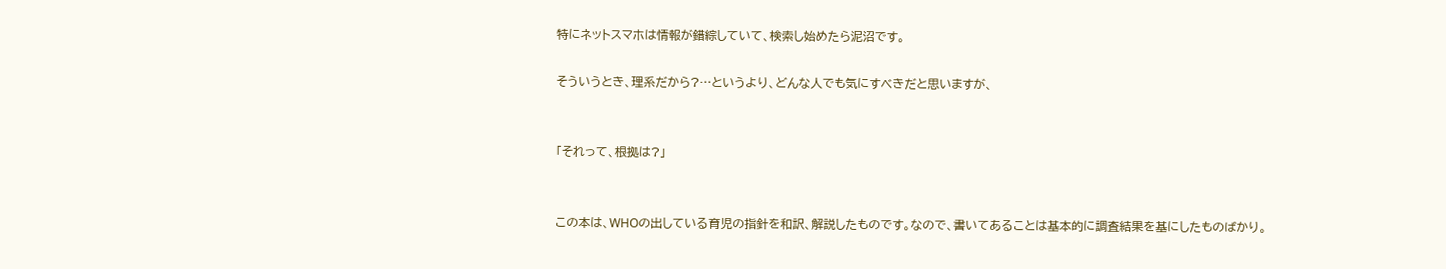特にネットスマホは情報が錯綜していて、検索し始めたら泥沼です。

そういうとき、理系だから?…というより、どんな人でも気にすべきだと思いますが、


「それって、根拠は?」


この本は、WHOの出している育児の指針を和訳、解説したものです。なので、書いてあることは基本的に調査結果を基にしたものばかり。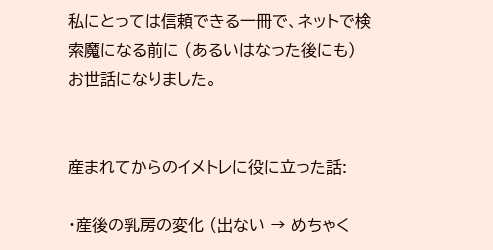私にとっては信頼できる一冊で、ネットで検索魔になる前に (あるいはなった後にも) お世話になりました。


産まれてからのイメトレに役に立った話:

・産後の乳房の変化 (出ない → めちゃく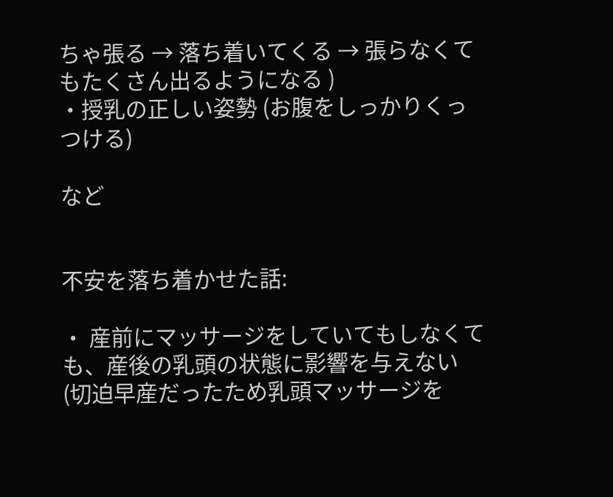ちゃ張る → 落ち着いてくる → 張らなくてもたくさん出るようになる )
・授乳の正しい姿勢 (お腹をしっかりくっつける)

など


不安を落ち着かせた話:

・ 産前にマッサージをしていてもしなくても、産後の乳頭の状態に影響を与えない (切迫早産だったため乳頭マッサージを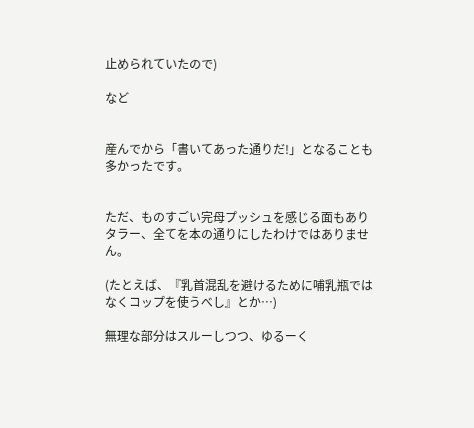止められていたので)

など


産んでから「書いてあった通りだ!」となることも多かったです。


ただ、ものすごい完母プッシュを感じる面もありタラー、全てを本の通りにしたわけではありません。

(たとえば、『乳首混乱を避けるために哺乳瓶ではなくコップを使うべし』とか…)

無理な部分はスルーしつつ、ゆるーく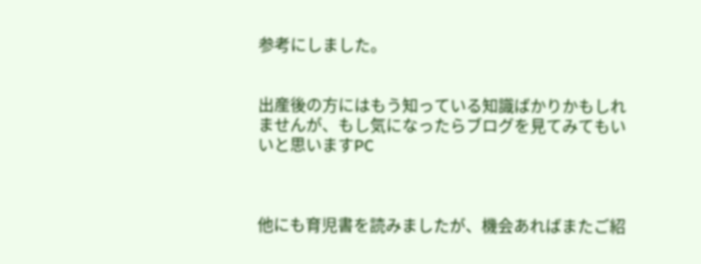参考にしました。


出産後の方にはもう知っている知識ばかりかもしれませんが、もし気になったらブログを見てみてもいいと思いますPC



他にも育児書を読みましたが、機会あればまたご紹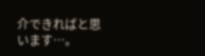介できればと思います…。